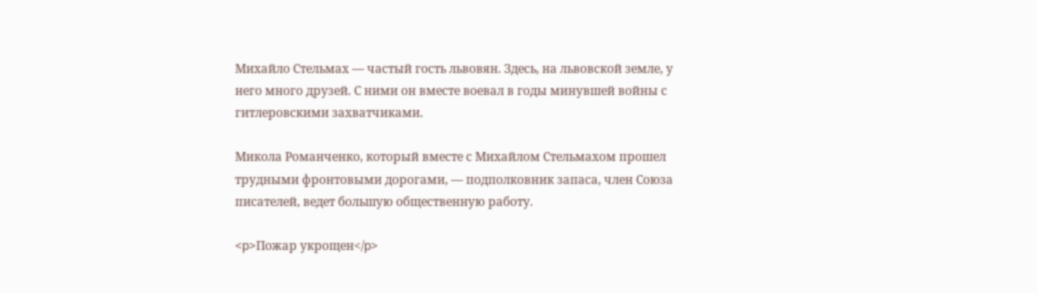Михайло Стельмах — частый гость львовян. Здесь, на львовской земле, у него много друзей. С ними он вместе воевал в годы минувшей войны с гитлеровскими захватчиками.

Микола Романченко, который вместе с Михайлом Стельмахом прошел трудными фронтовыми дорогами, — подполковник запаса, член Союза писателей, ведет большую общественную работу.

<p>Пожар укрощен</p>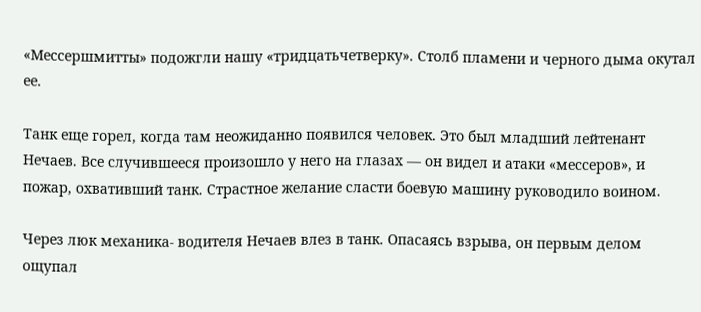«Мессершмитты» подожгли нашу «тридцатьчетверку». Столб пламени и черного дыма окутал ее.

Танк еще горел, когда там неожиданно появился человек. Это был младший лейтенант Нечаев. Все случившееся произошло у него на глазах — он видел и атаки «мессеров», и пожар, охвативший танк. Страстное желание сласти боевую машину руководило воином.

Через люк механика- водителя Нечаев влез в танк. Опасаясь взрыва, он первым делом ощупал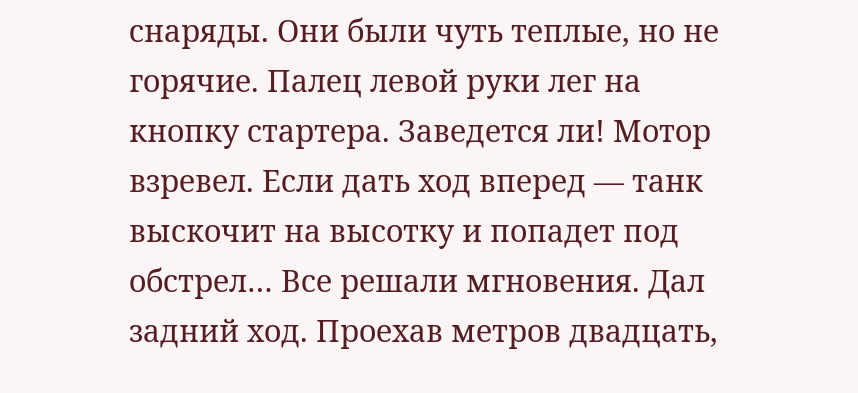снаряды. Они были чуть теплые, но не горячие. Палец левой руки лег на кнопку стартера. Заведется ли! Мотор взревел. Если дать ход вперед — танк выскочит на высотку и попадет под обстрел… Все решали мгновения. Дал задний ход. Проехав метров двадцать,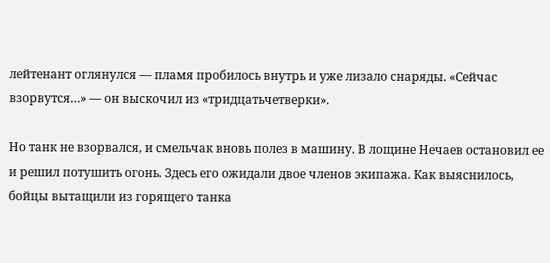лейтенант оглянулся — пламя пробилось внутрь и уже лизало снаряды. «Сейчас взорвутся…» — он выскочил из «тридцатьчетверки».

Но танк не взорвался, и смельчак вновь полез в машину. В лощине Нечаев остановил ее и решил потушить огонь. Здесь его ожидали двое членов экипажа. Как выяснилось, бойцы вытащили из горящего танка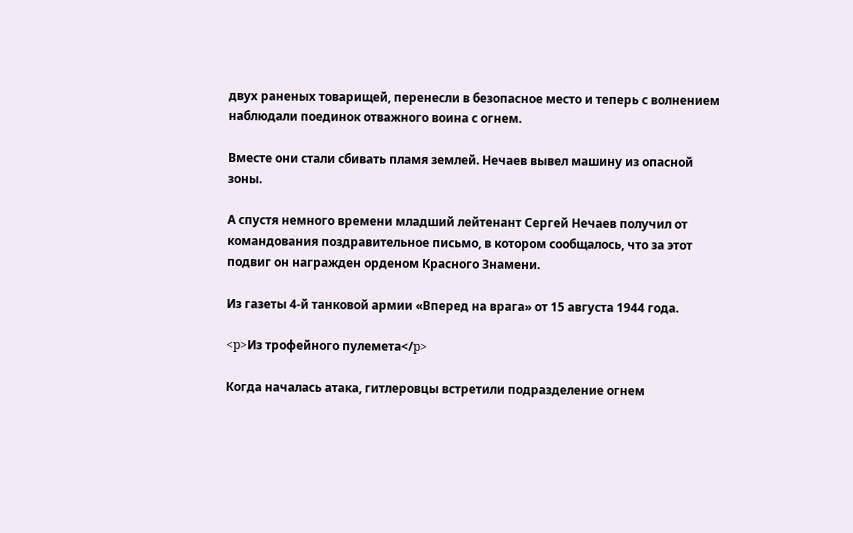двух раненых товарищей, перенесли в безопасное место и теперь с волнением наблюдали поединок отважного воина с огнем.

Вместе они стали сбивать пламя землей. Нечаев вывел машину из опасной зоны.

А спустя немного времени младший лейтенант Сергей Нечаев получил от командования поздравительное письмо, в котором сообщалось, что за этот подвиг он награжден орденом Красного Знамени.

Из газеты 4-й танковой армии «Вперед на врага» от 15 августа 1944 года.

<p>Из трофейного пулемета</p>

Когда началась атака, гитлеровцы встретили подразделение огнем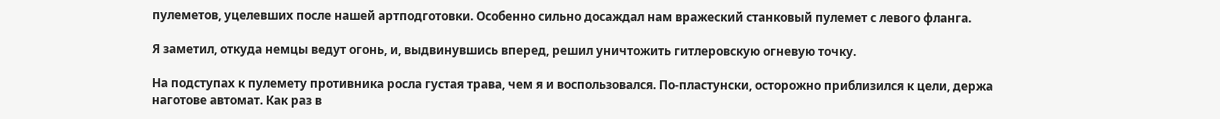пулеметов, уцелевших после нашей артподготовки. Особенно сильно досаждал нам вражеский станковый пулемет с левого фланга.

Я заметил, откуда немцы ведут огонь, и, выдвинувшись вперед, решил уничтожить гитлеровскую огневую точку.

На подступах к пулемету противника росла густая трава, чем я и воспользовался. По-пластунски, осторожно приблизился к цели, держа наготове автомат. Как раз в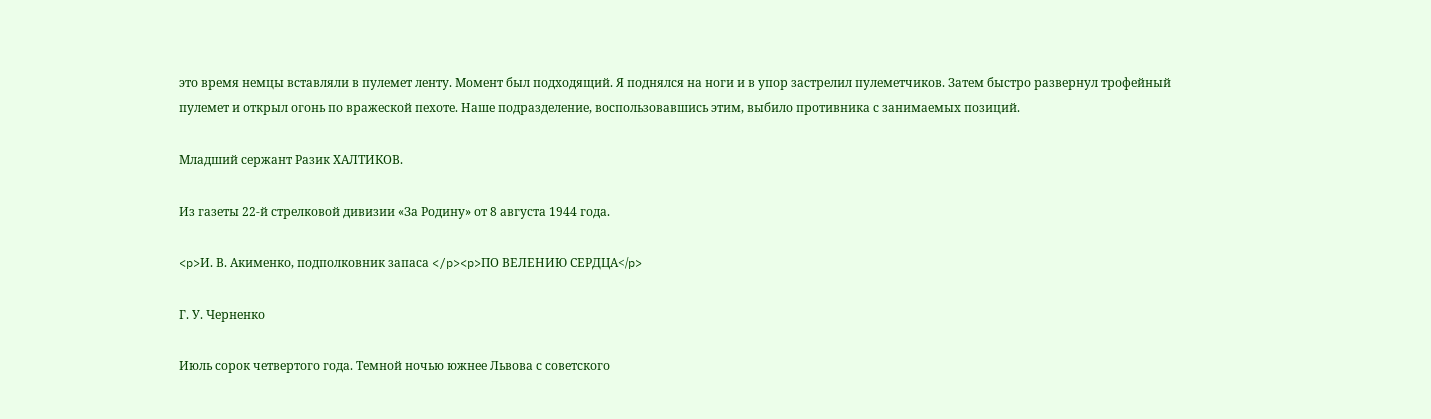это время немцы вставляли в пулемет ленту. Момент был подходящий. Я поднялся на ноги и в упор застрелил пулеметчиков. Затем быстро развернул трофейный пулемет и открыл огонь по вражеской пехоте. Наше подразделение, воспользовавшись этим, выбило противника с занимаемых позиций.

Младший сержант Разик ХАЛТИКОВ.

Из газеты 22-й стрелковой дивизии «За Родину» от 8 августа 1944 года.

<p>И. В. Акименко, подполковник запаса </p><p>ПО ВЕЛЕНИЮ СЕРДЦА</p>

Г. У. Черненко

Июль сорок четвертого года. Темной ночью южнее Львова с советского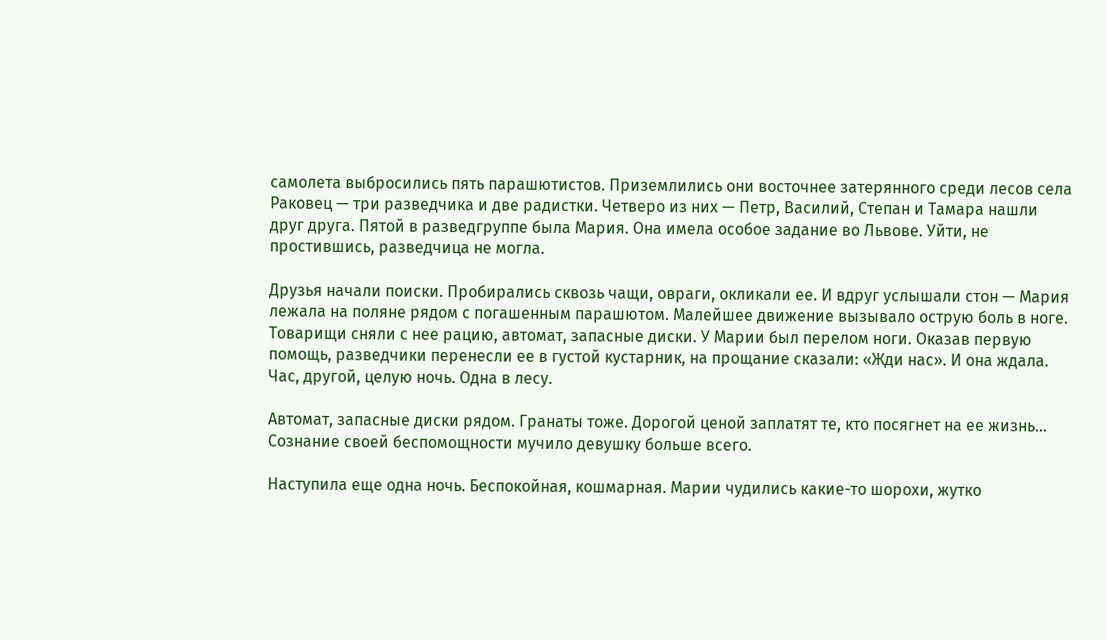самолета выбросились пять парашютистов. Приземлились они восточнее затерянного среди лесов села Раковец — три разведчика и две радистки. Четверо из них — Петр, Василий, Степан и Тамара нашли друг друга. Пятой в разведгруппе была Мария. Она имела особое задание во Львове. Уйти, не простившись, разведчица не могла.

Друзья начали поиски. Пробирались сквозь чащи, овраги, окликали ее. И вдруг услышали стон — Мария лежала на поляне рядом с погашенным парашютом. Малейшее движение вызывало острую боль в ноге. Товарищи сняли с нее рацию, автомат, запасные диски. У Марии был перелом ноги. Оказав первую помощь, разведчики перенесли ее в густой кустарник, на прощание сказали: «Жди нас». И она ждала. Час, другой, целую ночь. Одна в лесу.

Автомат, запасные диски рядом. Гранаты тоже. Дорогой ценой заплатят те, кто посягнет на ее жизнь… Сознание своей беспомощности мучило девушку больше всего.

Наступила еще одна ночь. Беспокойная, кошмарная. Марии чудились какие-то шорохи, жутко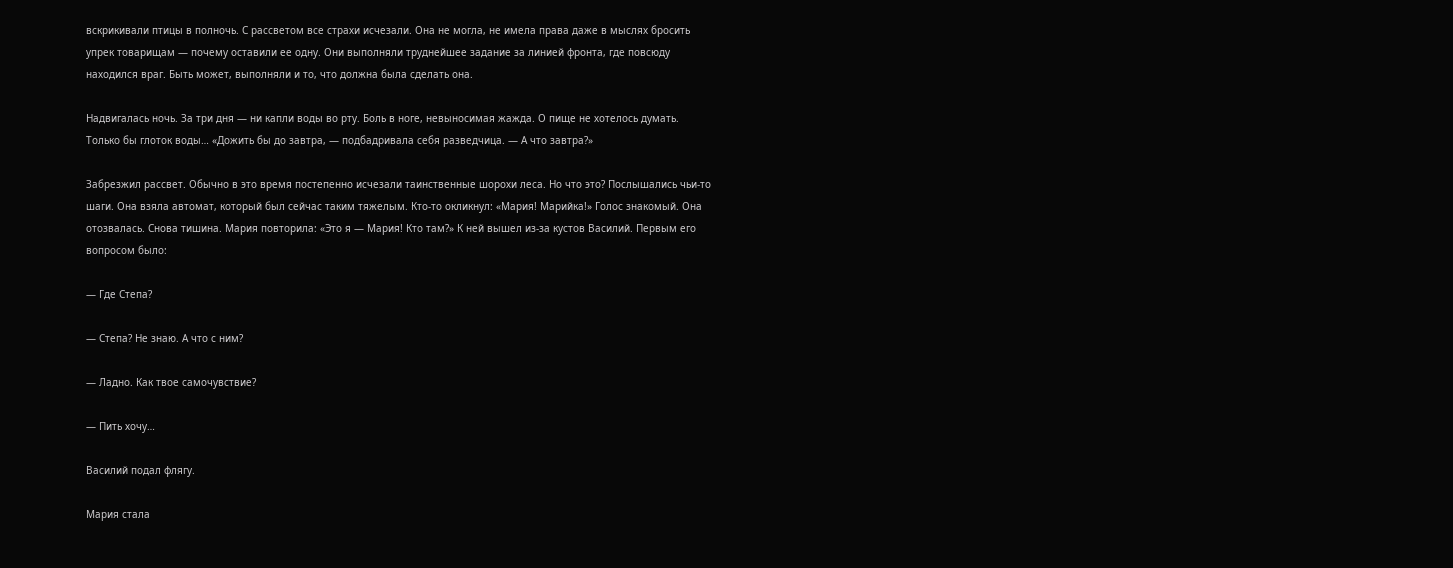вскрикивали птицы в полночь. С рассветом все страхи исчезали. Она не могла, не имела права даже в мыслях бросить упрек товарищам — почему оставили ее одну. Они выполняли труднейшее задание за линией фронта, где повсюду находился враг. Быть может, выполняли и то, что должна была сделать она.

Надвигалась ночь. За три дня — ни капли воды во рту. Боль в ноге, невыносимая жажда. О пище не хотелось думать. Только бы глоток воды… «Дожить бы до завтра, — подбадривала себя разведчица. — А что завтра?»

Забрезжил рассвет. Обычно в это время постепенно исчезали таинственные шорохи леса. Но что это? Послышались чьи-то шаги. Она взяла автомат, который был сейчас таким тяжелым. Кто-то окликнул: «Мария! Марийка!» Голос знакомый. Она отозвалась. Снова тишина. Мария повторила: «Это я — Мария! Кто там?» К ней вышел из-за кустов Василий. Первым его вопросом было:

— Где Степа?

— Степа? Не знаю. А что с ним?

— Ладно. Как твое самочувствие?

— Пить хочу…

Василий подал флягу.

Мария стала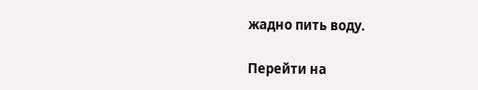жадно пить воду.

Перейти на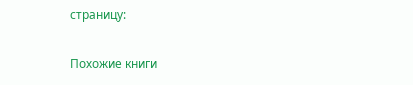страницу:

Похожие книги